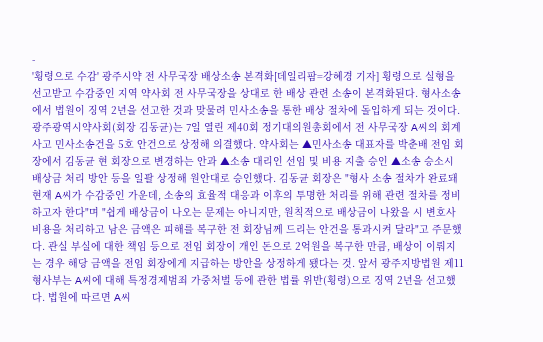-
'횡령으로 수감' 광주시약 전 사무국장 배상소송 본격화[데일리팜=강혜경 기자] 횡령으로 실형을 선고받고 수감중인 지역 약사회 전 사무국장을 상대로 한 배상 관련 소송이 본격화된다. 형사소송에서 법원이 징역 2년을 선고한 것과 맞물려 민사소송을 통한 배상 절차에 돌입하게 되는 것이다. 광주광역시약사회(회장 김동균)는 7일 열린 제40회 정기대의원총회에서 전 사무국장 A씨의 회계사고 민사소송건을 5호 안건으로 상정해 의결했다. 약사회는 ▲민사소송 대표자를 박춘배 전임 회장에서 김동균 현 회장으로 변경하는 안과 ▲소송 대리인 선임 및 비용 지출 승인 ▲소송 승소시 배상금 처리 방안 등을 일괄 상정해 원안대로 승인했다. 김동균 회장은 "형사 소송 절차가 완료돼 현재 A씨가 수감중인 가운데, 소송의 효율적 대응과 이후의 투명한 처리를 위해 관련 절차를 정비하고자 한다"며 "쉽게 배상금이 나오는 문제는 아니지만, 원칙적으로 배상금이 나왔을 시 변호사 비용을 처리하고 남은 금액은 피해를 복구한 전 회장님께 드리는 안건을 통과시켜 달라"고 주문했다. 관실 부실에 대한 책임 등으로 전임 회장이 개인 돈으로 2억원을 복구한 만큼, 배상이 이뤄지는 경우 해당 금액을 전임 회장에게 지급하는 방안을 상정하게 됐다는 것. 앞서 광주지방법원 제11형사부는 A씨에 대해 특정경제범죄 가중처벌 등에 관한 법률 위반(횡령)으로 징역 2년을 선고했다. 법원에 따르면 A씨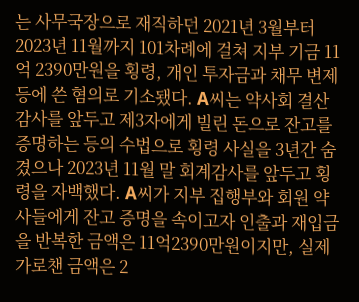는 사무국장으로 재직하던 2021년 3월부터 2023년 11월까지 101차례에 걸쳐 지부 기금 11억 2390만원을 횡령, 개인 투자금과 채무 변제 등에 쓴 혐의로 기소됐다. A씨는 약사회 결산 감사를 앞두고 제3자에게 빌린 돈으로 잔고를 증명하는 등의 수법으로 횡령 사실을 3년간 숨겼으나 2023년 11월 말 회계감사를 앞두고 횡령을 자백했다. A씨가 지부 집행부와 회원 약사들에게 잔고 증명을 속이고자 인출과 재입금을 반복한 금액은 11억2390만원이지만, 실제 가로챈 금액은 2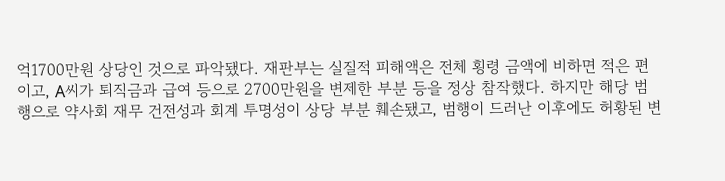억1700만원 상당인 것으로 파악됐다. 재판부는 실질적 피해액은 전체 횡령 금액에 비하면 적은 편이고, A씨가 퇴직금과 급여 등으로 2700만원을 변제한 부분 등을 정상 참작했다. 하지만 해당 범행으로 약사회 재무 건전성과 회계 투명성이 상당 부분 훼손됐고, 범행이 드러난 이후에도 허황된 변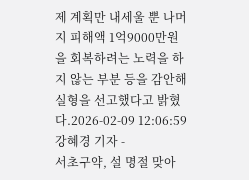제 계획만 내세울 뿐 나머지 피해액 1억9000만원을 회복하려는 노력을 하지 않는 부분 등을 감안해 실형을 선고했다고 밝혔다.2026-02-09 12:06:59강혜경 기자 -
서초구약, 설 명절 맞아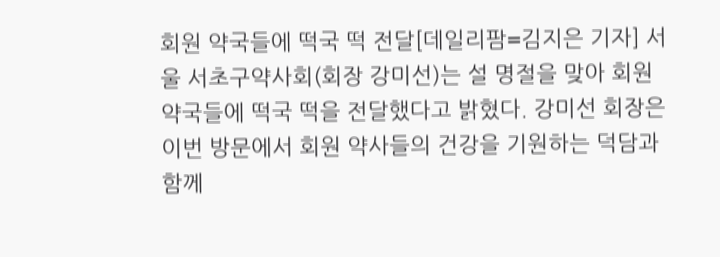회원 약국들에 떡국 떡 전달[데일리팜=김지은 기자] 서울 서초구약사회(회장 강미선)는 설 명절을 맞아 회원 약국들에 떡국 떡을 전달했다고 밝혔다. 강미선 회장은 이번 방문에서 회원 약사들의 건강을 기원하는 덕담과 함께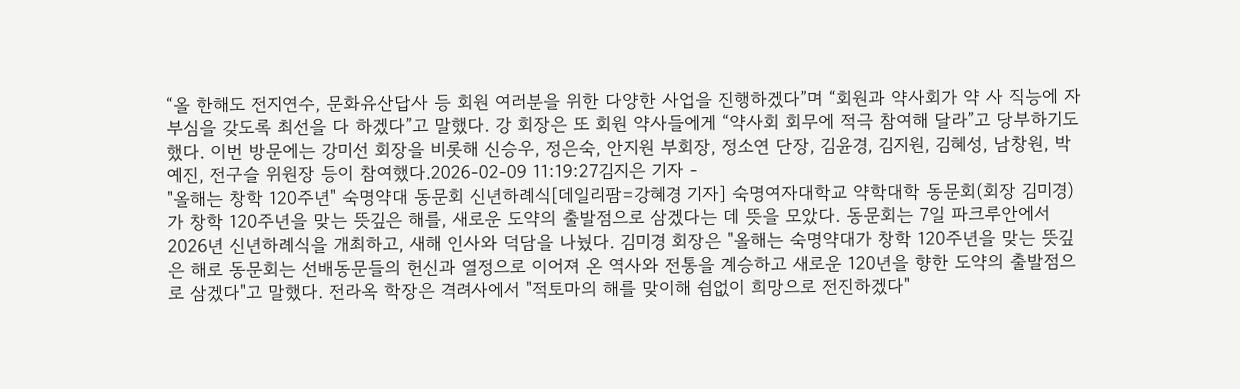“올 한해도 전지연수, 문화유산답사 등 회원 여러분을 위한 다양한 사업을 진행하겠다”며 “회원과 약사회가 약 사 직능에 자부심을 갖도록 최선을 다 하겠다”고 말했다. 강 회장은 또 회원 약사들에게 “약사회 회무에 적극 참여해 달라”고 당부하기도 했다. 이번 방문에는 강미선 회장을 비롯해 신승우, 정은숙, 안지원 부회장, 정소연 단장, 김윤경, 김지원, 김혜성, 남창원, 박예진, 전구슬 위원장 등이 참여했다.2026-02-09 11:19:27김지은 기자 -
"올해는 창학 120주년" 숙명약대 동문회 신년하례식[데일리팜=강혜경 기자] 숙명여자대학교 약학대학 동문회(회장 김미경)가 창학 120주년을 맞는 뜻깊은 해를, 새로운 도약의 출발점으로 삼겠다는 데 뜻을 모았다. 동문회는 7일 파크루안에서 2026년 신년하례식을 개최하고, 새해 인사와 덕담을 나눴다. 김미경 회장은 "올해는 숙명약대가 창학 120주년을 맞는 뜻깊은 해로 동문회는 선배동문들의 헌신과 열정으로 이어져 온 역사와 전통을 계승하고 새로운 120년을 향한 도약의 출발점으로 삼겠다"고 말했다. 전라옥 학장은 격려사에서 "적토마의 해를 맞이해 쉼없이 희망으로 전진하겠다"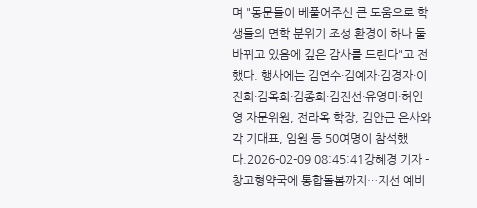며 "동문들이 베풀어주신 큰 도움으로 학생들의 면학 분위기 조성 환경이 하나 둘 바뀌고 있음에 깊은 감사를 드린다"고 전했다. 행사에는 김연수·김예자·김경자·이진희·김옥희·김종희·김진선·유영미·허인영 자문위원, 전라옥 학장, 김안근 은사와 각 기대표, 임원 등 50여명이 참석했다.2026-02-09 08:45:41강혜경 기자 -
창고형약국에 통합돌봄까지…지선 예비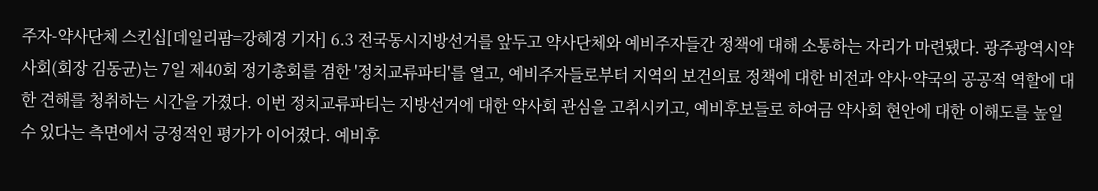주자-약사단체 스킨십[데일리팜=강혜경 기자] 6.3 전국동시지방선거를 앞두고 약사단체와 예비주자들간 정책에 대해 소통하는 자리가 마련됐다. 광주광역시약사회(회장 김동균)는 7일 제40회 정기총회를 겸한 '정치교류파티'를 열고, 예비주자들로부터 지역의 보건의료 정책에 대한 비전과 약사·약국의 공공적 역할에 대한 견해를 청취하는 시간을 가졌다. 이번 정치교류파티는 지방선거에 대한 약사회 관심을 고취시키고, 예비후보들로 하여금 약사회 현안에 대한 이해도를 높일 수 있다는 측면에서 긍정적인 평가가 이어졌다. 예비후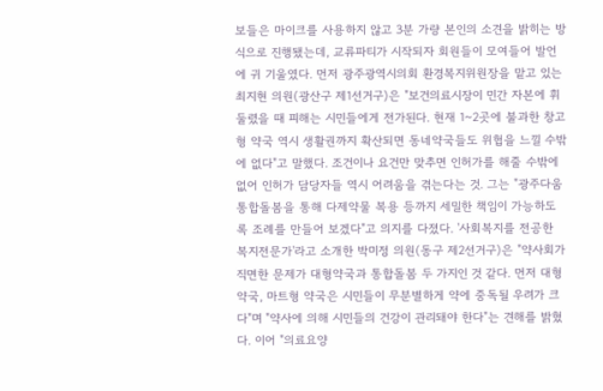보들은 마이크를 사용하지 않고 3분 가량 본인의 소견을 밝히는 방식으로 진행됐는데, 교류파티가 시작되자 회원들이 모여들어 발언에 귀 기울였다. 먼저 광주광역시의회 환경복지위원장을 맡고 있는 최지현 의원(광산구 제1선거구)은 "보건의료시장이 민간 자본에 휘둘렸을 때 피해는 시민들에게 전가된다. 현재 1~2곳에 불과한 창고형 약국 역시 생활권까지 확산되면 동네약국들도 위협을 느낄 수밖에 없다"고 말했다. 조건이나 요건만 맞추면 인허가를 해줄 수밖에 없어 인허가 담당자들 역시 어려움을 겪는다는 것. 그는 "광주다움 통합돌봄을 통해 다제약물 복용 등까지 세밀한 책임이 가능하도록 조례를 만들어 보겠다"고 의지를 다졌다. '사회복지를 전공한 복지전문가'라고 소개한 박미정 의원(동구 제2선거구)은 "약사회가 직면한 문제가 대형약국과 통합돌봄 두 가지인 것 같다. 먼저 대형약국, 마트형 약국은 시민들이 무분별하게 약에 중독될 우려가 크다"며 "약사에 의해 시민들의 건강이 관리돼야 한다"는 견해를 밝혔다. 이어 "의료요양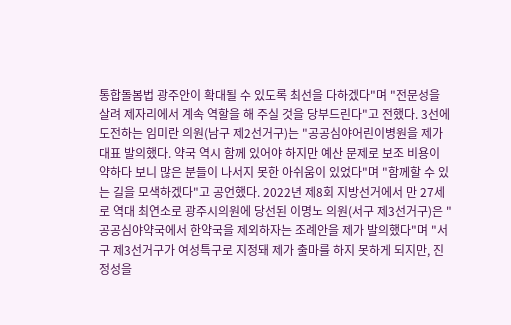통합돌봄법 광주안이 확대될 수 있도록 최선을 다하겠다"며 "전문성을 살려 제자리에서 계속 역할을 해 주실 것을 당부드린다"고 전했다. 3선에 도전하는 임미란 의원(남구 제2선거구)는 "공공심야어린이병원을 제가 대표 발의했다. 약국 역시 함께 있어야 하지만 예산 문제로 보조 비용이 약하다 보니 많은 분들이 나서지 못한 아쉬움이 있었다"며 "함께할 수 있는 길을 모색하겠다"고 공언했다. 2022년 제8회 지방선거에서 만 27세로 역대 최연소로 광주시의원에 당선된 이명노 의원(서구 제3선거구)은 "공공심야약국에서 한약국을 제외하자는 조례안을 제가 발의했다"며 "서구 제3선거구가 여성특구로 지정돼 제가 출마를 하지 못하게 되지만, 진정성을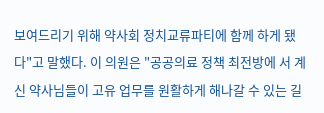보여드리기 위해 약사회 정치교류파티에 함께 하게 됐다"고 말했다. 이 의원은 "공공의료 정책 최전방에 서 계신 약사님들이 고유 업무를 원활하게 해나갈 수 있는 길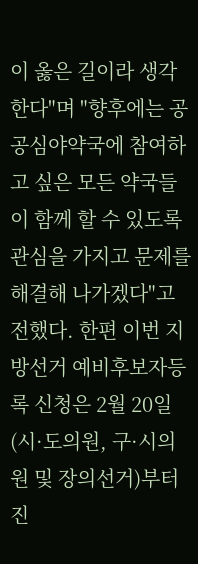이 옳은 길이라 생각한다"며 "향후에는 공공심야약국에 참여하고 싶은 모든 약국들이 함께 할 수 있도록 관심을 가지고 문제를 해결해 나가겠다"고 전했다. 한편 이번 지방선거 예비후보자등록 신청은 2월 20일(시·도의원, 구·시의원 및 장의선거)부터 진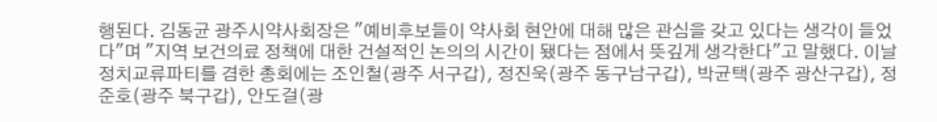행된다. 김동균 광주시약사회장은 "예비후보들이 약사회 현안에 대해 많은 관심을 갖고 있다는 생각이 들었다"며 "지역 보건의료 정책에 대한 건설적인 논의의 시간이 됐다는 점에서 뜻깊게 생각한다"고 말했다. 이날 정치교류파티를 겸한 총회에는 조인철(광주 서구갑), 정진욱(광주 동구남구갑), 박균택(광주 광산구갑), 정준호(광주 북구갑), 안도걸(광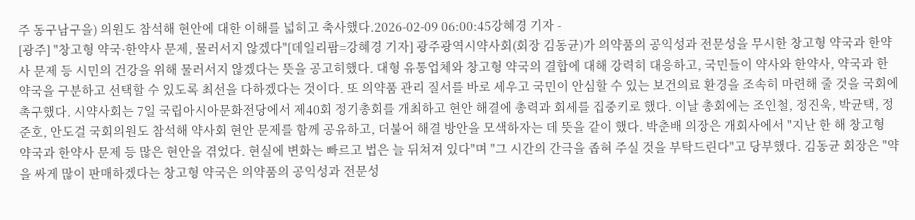주 동구남구을) 의원도 참석해 현안에 대한 이해를 넓히고 축사했다.2026-02-09 06:00:45강혜경 기자 -
[광주] "창고형 약국·한약사 문제, 물러서지 않겠다"[데일리팜=강혜경 기자] 광주광역시약사회(회장 김동균)가 의약품의 공익성과 전문성을 무시한 창고형 약국과 한약사 문제 등 시민의 건강을 위해 물러서지 않겠다는 뜻을 공고히했다. 대형 유통업체와 창고형 약국의 결합에 대해 강력히 대응하고, 국민들이 약사와 한약사, 약국과 한약국을 구분하고 선택할 수 있도록 최선을 다하겠다는 것이다. 또 의약품 관리 질서를 바로 세우고 국민이 안심할 수 있는 보건의료 환경을 조속히 마련해 줄 것을 국회에 촉구했다. 시약사회는 7일 국립아시아문화전당에서 제40회 정기총회를 개최하고 현안 해결에 총력과 회세를 집중키로 했다. 이날 총회에는 조인철, 정진욱, 박균택, 정준호, 안도걸 국회의원도 참석해 약사회 현안 문제를 함께 공유하고, 더불어 해결 방안을 모색하자는 데 뜻을 같이 했다. 박춘배 의장은 개회사에서 "지난 한 해 창고형 약국과 한약사 문제 등 많은 현안을 겪었다. 현실에 변화는 빠르고 법은 늘 뒤쳐져 있다"며 "그 시간의 간극을 좁혀 주실 것을 부탁드린다"고 당부했다. 김동균 회장은 "약을 싸게 많이 판매하겠다는 창고형 약국은 의약품의 공익성과 전문성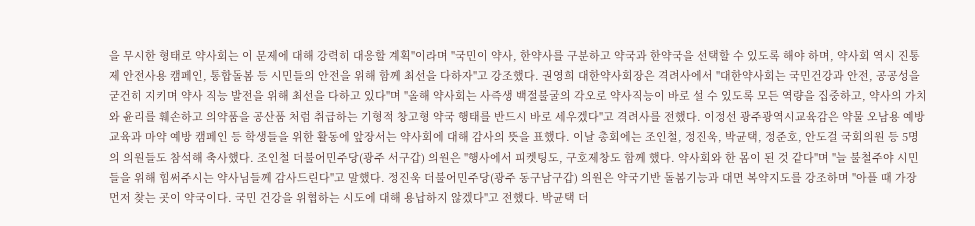을 무시한 형태로 약사회는 이 문제에 대해 강력히 대응할 계획"이라며 "국민이 약사, 한약사를 구분하고 약국과 한약국을 선택할 수 있도록 해야 하며, 약사회 역시 진통제 안전사용 캠페인, 통합돌봄 등 시민들의 안전을 위해 함께 최선을 다하자"고 강조했다. 권영희 대한약사회장은 격려사에서 "대한약사회는 국민건강과 안전, 공공성을 굳건히 지키며 약사 직능 발전을 위해 최선을 다하고 있다"며 "올해 약사회는 사즉생 백절불굴의 각오로 약사직능이 바로 설 수 있도록 모든 역량을 집중하고, 약사의 가치와 윤리를 훼손하고 의약품을 공산품 처럼 취급하는 기형적 창고형 약국 행태를 반드시 바로 세우겠다"고 격려사를 전했다. 이정선 광주광역시교육감은 약물 오남용 예방 교육과 마약 예방 캠페인 등 학생들을 위한 활동에 앞장서는 약사회에 대해 감사의 뜻을 표했다. 이날 총회에는 조인철, 정진욱, 박균택, 정준호, 안도걸 국회의원 등 5명의 의원들도 참석해 축사했다. 조인철 더불어민주당(광주 서구갑) 의원은 "행사에서 피켓팅도, 구호제창도 함께 했다. 약사회와 한 몸이 된 것 같다"며 "늘 불철주야 시민들을 위해 힘써주시는 약사님들께 감사드린다"고 말했다. 정진욱 더불어민주당(광주 동구남구갑) 의원은 약국기반 돌봄기능과 대면 복약지도를 강조하며 "아플 때 가장 먼저 찾는 곳이 약국이다. 국민 건강을 위협하는 시도에 대해 용납하지 않겠다"고 전했다. 박균택 더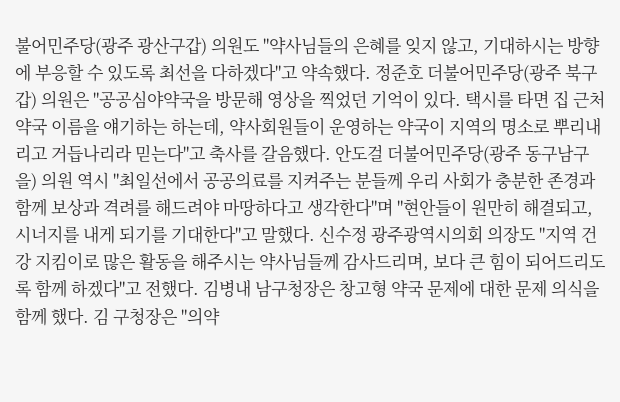불어민주당(광주 광산구갑) 의원도 "약사님들의 은혜를 잊지 않고, 기대하시는 방향에 부응할 수 있도록 최선을 다하겠다"고 약속했다. 정준호 더불어민주당(광주 북구갑) 의원은 "공공심야약국을 방문해 영상을 찍었던 기억이 있다. 택시를 타면 집 근처 약국 이름을 얘기하는 하는데, 약사회원들이 운영하는 약국이 지역의 명소로 뿌리내리고 거듭나리라 믿는다"고 축사를 갈음했다. 안도걸 더불어민주당(광주 동구남구을) 의원 역시 "최일선에서 공공의료를 지켜주는 분들께 우리 사회가 충분한 존경과 함께 보상과 격려를 해드려야 마땅하다고 생각한다"며 "현안들이 원만히 해결되고, 시너지를 내게 되기를 기대한다"고 말했다. 신수정 광주광역시의회 의장도 "지역 건강 지킴이로 많은 활동을 해주시는 약사님들께 감사드리며, 보다 큰 힘이 되어드리도록 함께 하겠다"고 전했다. 김병내 남구청장은 창고형 약국 문제에 대한 문제 의식을 함께 했다. 김 구청장은 "의약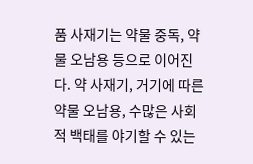품 사재기는 약물 중독, 약물 오남용 등으로 이어진다. 약 사재기, 거기에 따른 약물 오남용, 수많은 사회적 백태를 야기할 수 있는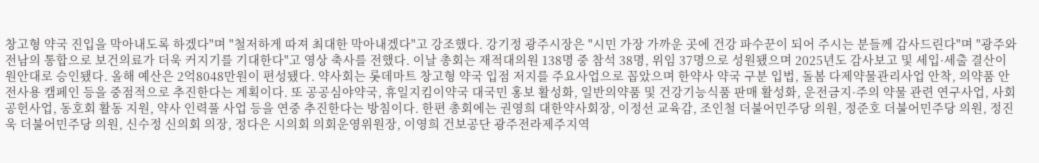창고형 약국 진입을 막아내도록 하겠다"며 "철저하게 따져 최대한 막아내겠다"고 강조했다. 강기정 광주시장은 "시민 가장 가까운 곳에 건강 파수꾼이 되어 주시는 분들께 감사드린다"며 "광주와 전남의 통합으로 보건의료가 더욱 커지기를 기대한다"고 영상 축사를 전했다. 이날 총회는 재적대의원 138명 중 참석 38명, 위임 37명으로 성원됐으며 2025년도 감사보고 및 세입·세출 결산이 원안대로 승인됐다. 올해 예산은 2억8048만원이 편성됐다. 약사회는 롯데마트 창고형 약국 입점 저지를 주요사업으로 꼽았으며 한약사 약국 구분 입법, 돌봄 다제약물관리사업 안착, 의약품 안전사용 캠페인 등을 중점적으로 추진한다는 계획이다. 또 공공심야약국, 휴일지킴이약국 대국민 홍보 활성화, 일반의약품 및 건강기능식품 판매 활성화, 운전금지·주의 약물 관련 연구사업, 사회공헌사업, 동호회 활동 지원, 약사 인력풀 사업 등을 연중 추진한다는 방침이다. 한편 총회에는 권영희 대한약사회장, 이정선 교육감, 조인철 더불어민주당 의원, 정준호 더불어민주당 의원, 정진욱 더불어민주당 의원, 신수정 신의회 의장, 정다은 시의회 의회운영위원장, 이영희 건보공단 광주전라제주지역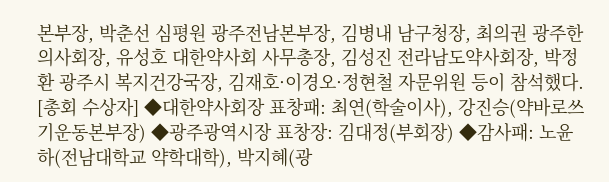본부장, 박춘선 심평원 광주전남본부장, 김병내 남구청장, 최의권 광주한의사회장, 유성호 대한약사회 사무총장, 김성진 전라남도약사회장, 박정환 광주시 복지건강국장, 김재호·이경오·정현철 자문위원 등이 참석했다. [총회 수상자] ◆대한약사회장 표창패: 최연(학술이사), 강진승(약바로쓰기운동본부장) ◆광주광역시장 표창장: 김대정(부회장) ◆감사패: 노윤하(전남대학교 약학대학), 박지혜(광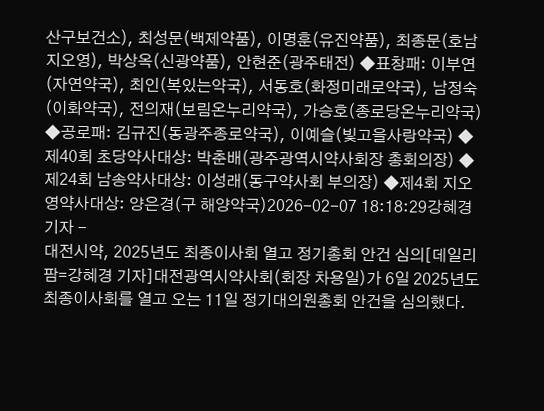산구보건소), 최성문(백제약품), 이명훈(유진약품), 최종문(호남지오영), 박상옥(신광약품), 안현준(광주태전) ◆표창패: 이부연(자연약국), 최인(복있는약국), 서동호(화정미래로약국), 남정숙(이화약국), 전의재(보림온누리약국), 가승호(종로당온누리약국) ◆공로패: 김규진(동광주종로약국), 이예슬(빛고을사랑약국) ◆제40회 초당약사대상: 박춘배(광주광역시약사회장 총회의장) ◆제24회 남송약사대상: 이성래(동구약사회 부의장) ◆제4회 지오영약사대상: 양은경(구 해양약국)2026-02-07 18:18:29강혜경 기자 -
대전시약, 2025년도 최종이사회 열고 정기총회 안건 심의[데일리팜=강혜경 기자]대전광역시약사회(회장 차용일)가 6일 2025년도 최종이사회를 열고 오는 11일 정기대의원총회 안건을 심의했다.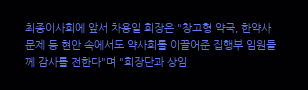최종이사회에 앞서 차용일 회장은 "창고형 약국, 한약사 문제 등 현안 속에서도 약사회를 이끌어준 집행부 임원들께 감사를 전한다"며 "회장단과 상임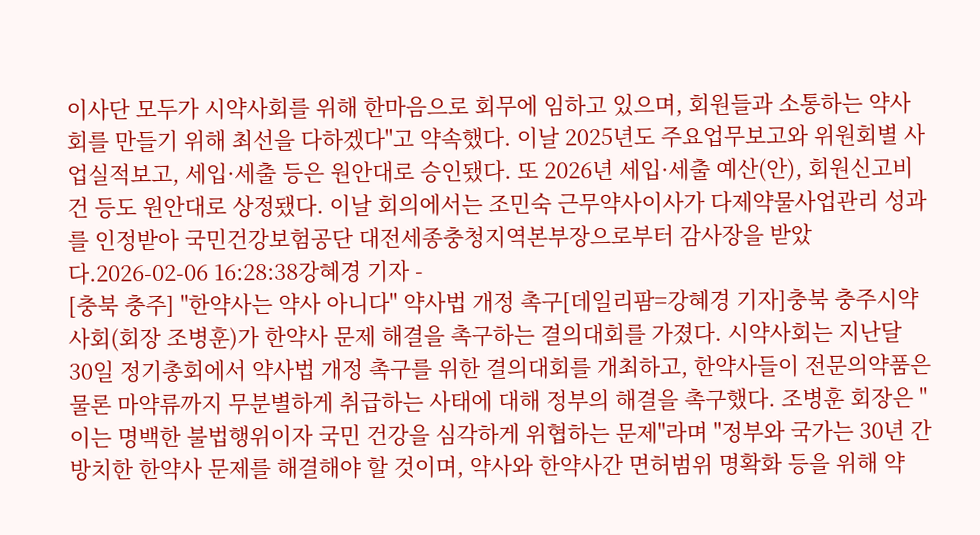이사단 모두가 시약사회를 위해 한마음으로 회무에 임하고 있으며, 회원들과 소통하는 약사회를 만들기 위해 최선을 다하겠다"고 약속했다. 이날 2025년도 주요업무보고와 위원회별 사업실적보고, 세입·세출 등은 원안대로 승인됐다. 또 2026년 세입·세출 예산(안), 회원신고비건 등도 원안대로 상정됐다. 이날 회의에서는 조민숙 근무약사이사가 다제약물사업관리 성과를 인정받아 국민건강보험공단 대전세종충청지역본부장으로부터 감사장을 받았다.2026-02-06 16:28:38강혜경 기자 -
[충북 충주] "한약사는 약사 아니다" 약사법 개정 촉구[데일리팜=강혜경 기자]충북 충주시약사회(회장 조병훈)가 한약사 문제 해결을 촉구하는 결의대회를 가졌다. 시약사회는 지난달 30일 정기총회에서 약사법 개정 촉구를 위한 결의대회를 개최하고, 한약사들이 전문의약품은 물론 마약류까지 무분별하게 취급하는 사태에 대해 정부의 해결을 촉구했다. 조병훈 회장은 "이는 명백한 불법행위이자 국민 건강을 심각하게 위협하는 문제"라며 "정부와 국가는 30년 간 방치한 한약사 문제를 해결해야 할 것이며, 약사와 한약사간 면허범위 명확화 등을 위해 약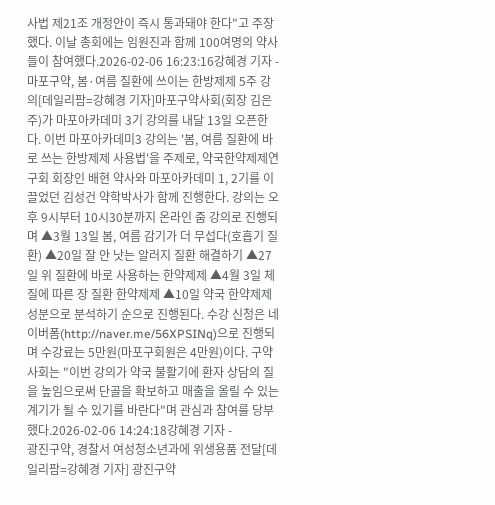사법 제21조 개정안이 즉시 통과돼야 한다"고 주장했다. 이날 총회에는 임원진과 함께 100여명의 약사들이 참여했다.2026-02-06 16:23:16강혜경 기자 -
마포구약, 봄·여름 질환에 쓰이는 한방제제 5주 강의[데일리팜=강혜경 기자]마포구약사회(회장 김은주)가 마포아카데미 3기 강의를 내달 13일 오픈한다. 이번 마포아카데미3 강의는 '봄, 여름 질환에 바로 쓰는 한방제제 사용법'을 주제로, 약국한약제제연구회 회장인 배현 약사와 마포아카데미 1, 2기를 이끌었던 김성건 약학박사가 함께 진행한다. 강의는 오후 9시부터 10시30분까지 온라인 줌 강의로 진행되며 ▲3월 13일 봄, 여름 감기가 더 무섭다(호흡기 질환) ▲20일 잘 안 낫는 알러지 질환 해결하기 ▲27일 위 질환에 바로 사용하는 한약제제 ▲4월 3일 체질에 따른 장 질환 한약제제 ▲10일 약국 한약제제 성분으로 분석하기 순으로 진행된다. 수강 신청은 네이버폼(http://naver.me/56XPSINq)으로 진행되며 수강료는 5만원(마포구회원은 4만원)이다. 구약사회는 "이번 강의가 약국 불활기에 환자 상담의 질을 높임으로써 단골을 확보하고 매출을 올릴 수 있는 계기가 될 수 있기를 바란다"며 관심과 참여를 당부했다.2026-02-06 14:24:18강혜경 기자 -
광진구약, 경찰서 여성청소년과에 위생용품 전달[데일리팜=강혜경 기자] 광진구약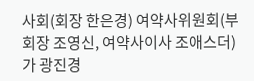사회(회장 한은경) 여약사위원회(부회장 조영신, 여약사이사 조애스더)가 광진경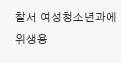찰서 여성청소년과에 위생용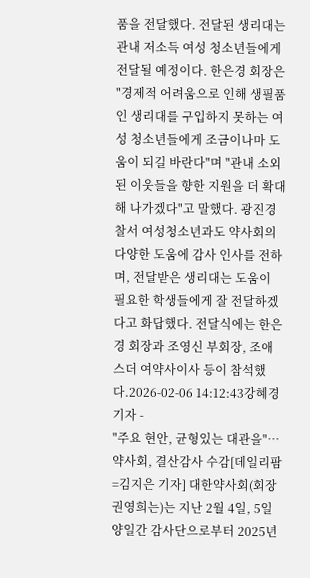품을 전달했다. 전달된 생리대는 관내 저소득 여성 청소년들에게 전달될 예정이다. 한은경 회장은 "경제적 어려움으로 인해 생필품인 생리대를 구입하지 못하는 여성 청소년들에게 조금이나마 도움이 되길 바란다"며 "관내 소외된 이웃들을 향한 지원을 더 확대해 나가겠다"고 말했다. 광진경찰서 여성청소년과도 약사회의 다양한 도움에 감사 인사를 전하며, 전달받은 생리대는 도움이 필요한 학생들에게 잘 전달하겠다고 화답했다. 전달식에는 한은경 회장과 조영신 부회장, 조애스더 여약사이사 등이 참석했다.2026-02-06 14:12:43강혜경 기자 -
"주요 현안, 균형있는 대관을"…약사회, 결산감사 수감[데일리팜=김지은 기자] 대한약사회(회장 권영희는)는 지난 2월 4일, 5일 양일간 감사단으로부터 2025년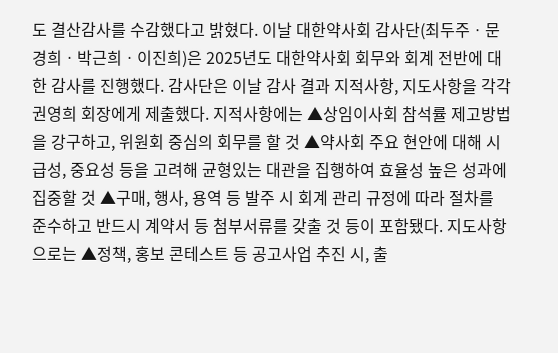도 결산감사를 수감했다고 밝혔다. 이날 대한약사회 감사단(최두주ㆍ문경희ㆍ박근희ㆍ이진희)은 2025년도 대한약사회 회무와 회계 전반에 대한 감사를 진행했다. 감사단은 이날 감사 결과 지적사항, 지도사항을 각각 권영희 회장에게 제출했다. 지적사항에는 ▲상임이사회 참석률 제고방법을 강구하고, 위원회 중심의 회무를 할 것 ▲약사회 주요 현안에 대해 시급성, 중요성 등을 고려해 균형있는 대관을 집행하여 효율성 높은 성과에 집중할 것 ▲구매, 행사, 용역 등 발주 시 회계 관리 규정에 따라 절차를 준수하고 반드시 계약서 등 첨부서류를 갖출 것 등이 포함됐다. 지도사항으로는 ▲정책, 홍보 콘테스트 등 공고사업 추진 시, 출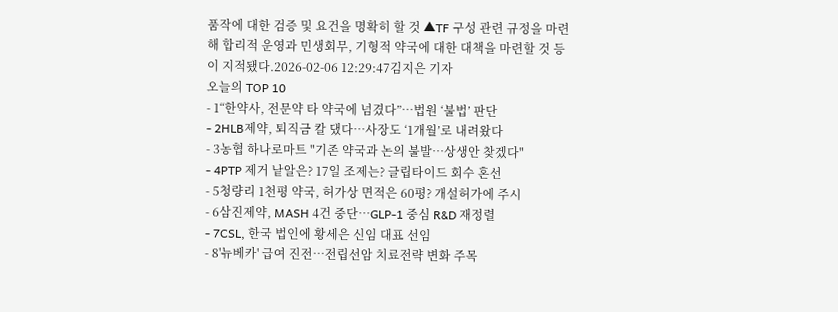품작에 대한 검증 및 요건을 명확히 할 것 ▲TF 구성 관련 규정을 마련해 합리적 운영과 민생회무, 기형적 약국에 대한 대책을 마련할 것 등이 지적됐다.2026-02-06 12:29:47김지은 기자
오늘의 TOP 10
- 1“한약사, 전문약 타 약국에 넘겼다”…법원 ‘불법’ 판단
- 2HLB제약, 퇴직금 칼 댔다…사장도 ‘1개월’로 내려왔다
- 3농협 하나로마트 "기존 약국과 논의 불발…상생안 찾겠다"
- 4PTP 제거 낱알은? 17일 조제는? 글립타이드 회수 혼선
- 5청량리 1천평 약국, 허가상 면적은 60평? 개설허가에 주시
- 6삼진제약, MASH 4건 중단…GLP-1 중심 R&D 재정렬
- 7CSL, 한국 법인에 황세은 신임 대표 선임
- 8'뉴베카' 급여 진전…전립선암 치료전략 변화 주목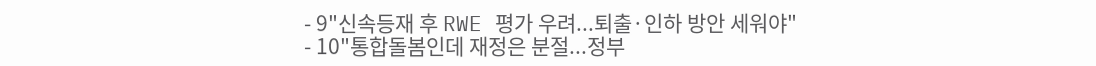- 9"신속등재 후 RWE 평가 우려...퇴출·인하 방안 세워야"
- 10"통합돌봄인데 재정은 분절...정부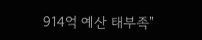914억 예산 태부족"